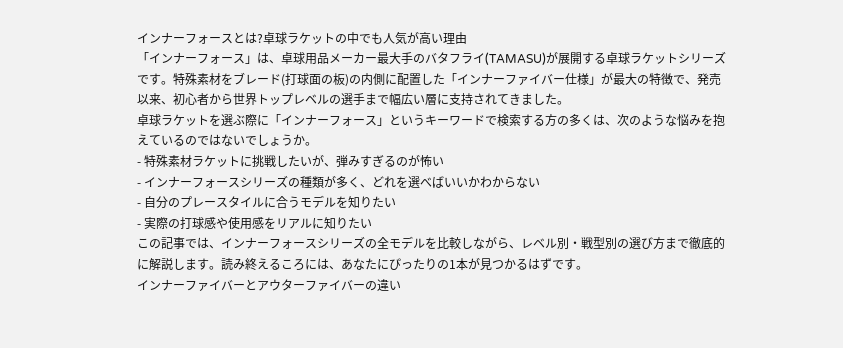インナーフォースとは?卓球ラケットの中でも人気が高い理由
「インナーフォース」は、卓球用品メーカー最大手のバタフライ(TAMASU)が展開する卓球ラケットシリーズです。特殊素材をブレード(打球面の板)の内側に配置した「インナーファイバー仕様」が最大の特徴で、発売以来、初心者から世界トップレベルの選手まで幅広い層に支持されてきました。
卓球ラケットを選ぶ際に「インナーフォース」というキーワードで検索する方の多くは、次のような悩みを抱えているのではないでしょうか。
- 特殊素材ラケットに挑戦したいが、弾みすぎるのが怖い
- インナーフォースシリーズの種類が多く、どれを選べばいいかわからない
- 自分のプレースタイルに合うモデルを知りたい
- 実際の打球感や使用感をリアルに知りたい
この記事では、インナーフォースシリーズの全モデルを比較しながら、レベル別・戦型別の選び方まで徹底的に解説します。読み終えるころには、あなたにぴったりの1本が見つかるはずです。
インナーファイバーとアウターファイバーの違い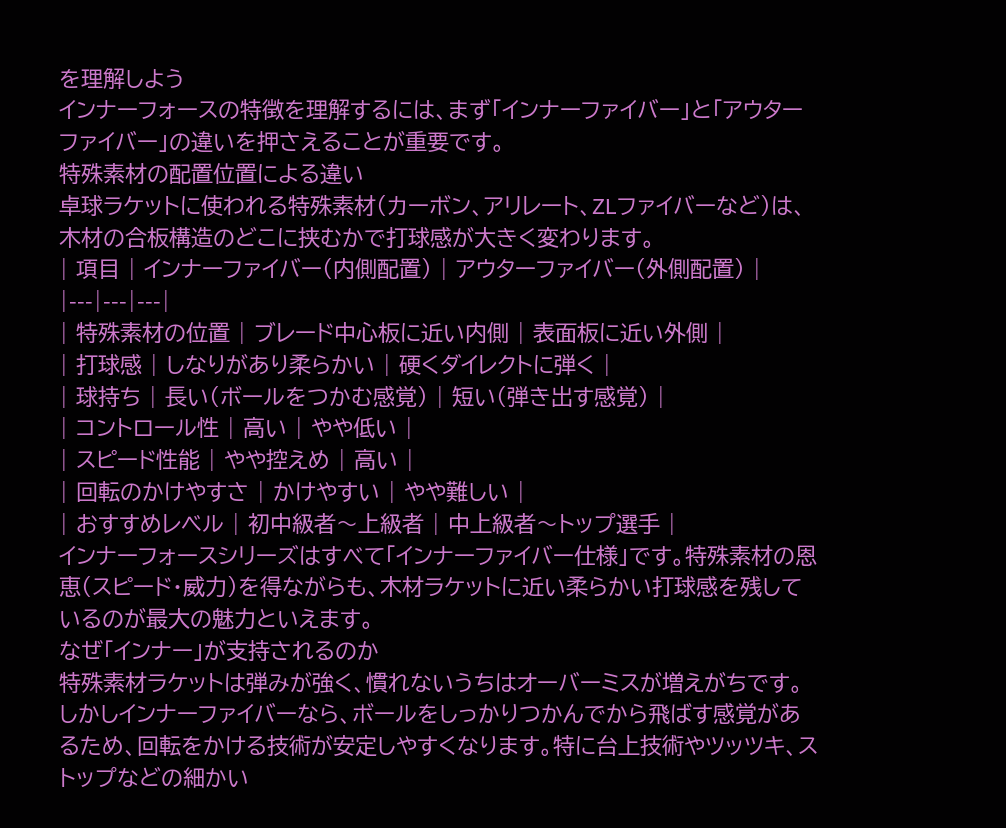を理解しよう
インナーフォースの特徴を理解するには、まず「インナーファイバー」と「アウターファイバー」の違いを押さえることが重要です。
特殊素材の配置位置による違い
卓球ラケットに使われる特殊素材(カーボン、アリレート、ZLファイバーなど)は、木材の合板構造のどこに挟むかで打球感が大きく変わります。
| 項目 | インナーファイバー(内側配置) | アウターファイバー(外側配置) |
|---|---|---|
| 特殊素材の位置 | ブレード中心板に近い内側 | 表面板に近い外側 |
| 打球感 | しなりがあり柔らかい | 硬くダイレクトに弾く |
| 球持ち | 長い(ボールをつかむ感覚) | 短い(弾き出す感覚) |
| コントロール性 | 高い | やや低い |
| スピード性能 | やや控えめ | 高い |
| 回転のかけやすさ | かけやすい | やや難しい |
| おすすめレベル | 初中級者〜上級者 | 中上級者〜トップ選手 |
インナーフォースシリーズはすべて「インナーファイバー仕様」です。特殊素材の恩恵(スピード・威力)を得ながらも、木材ラケットに近い柔らかい打球感を残しているのが最大の魅力といえます。
なぜ「インナー」が支持されるのか
特殊素材ラケットは弾みが強く、慣れないうちはオーバーミスが増えがちです。しかしインナーファイバーなら、ボールをしっかりつかんでから飛ばす感覚があるため、回転をかける技術が安定しやすくなります。特に台上技術やツッツキ、ストップなどの細かい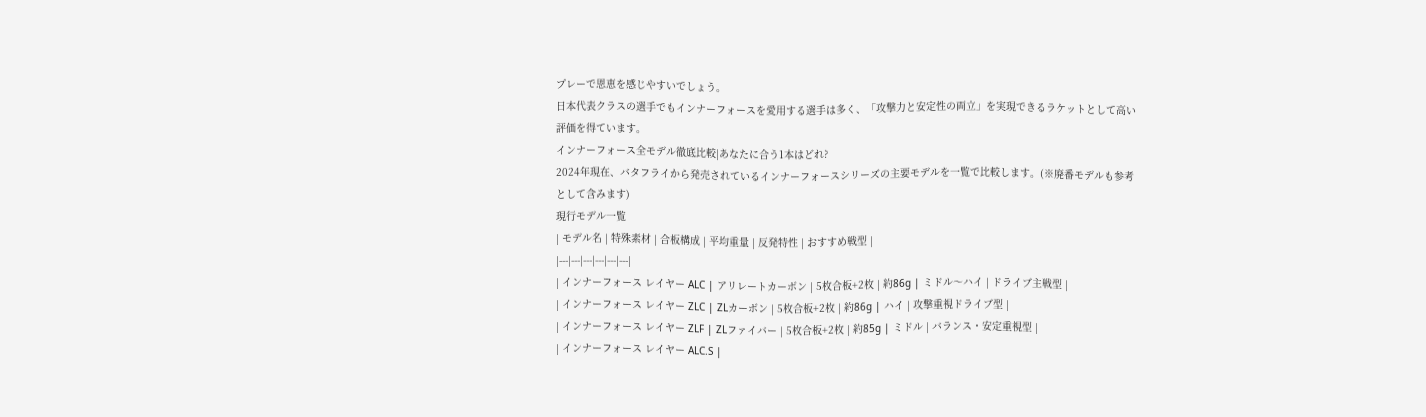プレーで恩恵を感じやすいでしょう。
日本代表クラスの選手でもインナーフォースを愛用する選手は多く、「攻撃力と安定性の両立」を実現できるラケットとして高い評価を得ています。
インナーフォース全モデル徹底比較|あなたに合う1本はどれ?
2024年現在、バタフライから発売されているインナーフォースシリーズの主要モデルを一覧で比較します。(※廃番モデルも参考として含みます)
現行モデル一覧
| モデル名 | 特殊素材 | 合板構成 | 平均重量 | 反発特性 | おすすめ戦型 |
|---|---|---|---|---|---|
| インナーフォース レイヤー ALC | アリレートカーボン | 5枚合板+2枚 | 約86g | ミドル〜ハイ | ドライブ主戦型 |
| インナーフォース レイヤー ZLC | ZLカーボン | 5枚合板+2枚 | 約86g | ハイ | 攻撃重視ドライブ型 |
| インナーフォース レイヤー ZLF | ZLファイバー | 5枚合板+2枚 | 約85g | ミドル | バランス・安定重視型 |
| インナーフォース レイヤー ALC.S |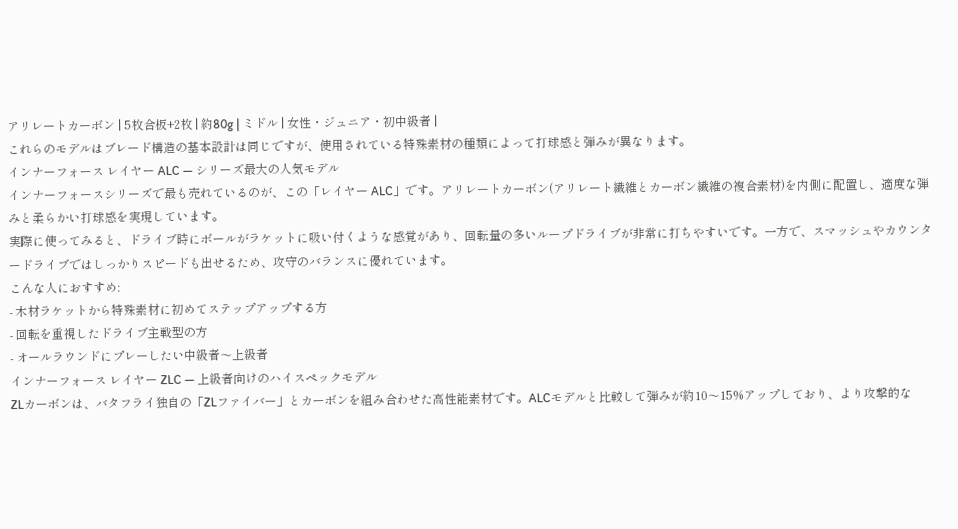アリレートカーボン | 5枚合板+2枚 | 約80g | ミドル | 女性・ジュニア・初中級者 |
これらのモデルはブレード構造の基本設計は同じですが、使用されている特殊素材の種類によって打球感と弾みが異なります。
インナーフォース レイヤー ALC ― シリーズ最大の人気モデル
インナーフォースシリーズで最も売れているのが、この「レイヤー ALC」です。アリレートカーボン(アリレート繊維とカーボン繊維の複合素材)を内側に配置し、適度な弾みと柔らかい打球感を実現しています。
実際に使ってみると、ドライブ時にボールがラケットに吸い付くような感覚があり、回転量の多いループドライブが非常に打ちやすいです。一方で、スマッシュやカウンタードライブではしっかりスピードも出せるため、攻守のバランスに優れています。
こんな人におすすめ:
- 木材ラケットから特殊素材に初めてステップアップする方
- 回転を重視したドライブ主戦型の方
- オールラウンドにプレーしたい中級者〜上級者
インナーフォース レイヤー ZLC ― 上級者向けのハイスペックモデル
ZLカーボンは、バタフライ独自の「ZLファイバー」とカーボンを組み合わせた高性能素材です。ALCモデルと比較して弾みが約10〜15%アップしており、より攻撃的な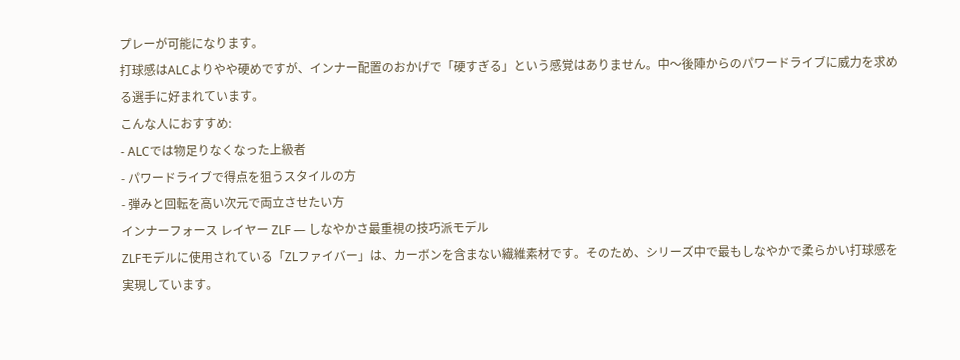プレーが可能になります。
打球感はALCよりやや硬めですが、インナー配置のおかげで「硬すぎる」という感覚はありません。中〜後陣からのパワードライブに威力を求める選手に好まれています。
こんな人におすすめ:
- ALCでは物足りなくなった上級者
- パワードライブで得点を狙うスタイルの方
- 弾みと回転を高い次元で両立させたい方
インナーフォース レイヤー ZLF ― しなやかさ最重視の技巧派モデル
ZLFモデルに使用されている「ZLファイバー」は、カーボンを含まない繊維素材です。そのため、シリーズ中で最もしなやかで柔らかい打球感を実現しています。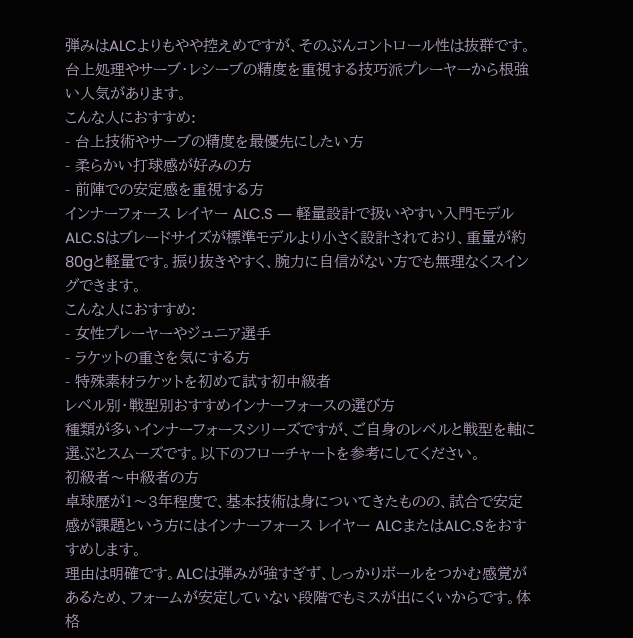弾みはALCよりもやや控えめですが、そのぶんコントロール性は抜群です。台上処理やサーブ・レシーブの精度を重視する技巧派プレーヤーから根強い人気があります。
こんな人におすすめ:
- 台上技術やサーブの精度を最優先にしたい方
- 柔らかい打球感が好みの方
- 前陣での安定感を重視する方
インナーフォース レイヤー ALC.S ― 軽量設計で扱いやすい入門モデル
ALC.Sはブレードサイズが標準モデルより小さく設計されており、重量が約80gと軽量です。振り抜きやすく、腕力に自信がない方でも無理なくスイングできます。
こんな人におすすめ:
- 女性プレーヤーやジュニア選手
- ラケットの重さを気にする方
- 特殊素材ラケットを初めて試す初中級者
レベル別・戦型別おすすめインナーフォースの選び方
種類が多いインナーフォースシリーズですが、ご自身のレベルと戦型を軸に選ぶとスムーズです。以下のフローチャートを参考にしてください。
初級者〜中級者の方
卓球歴が1〜3年程度で、基本技術は身についてきたものの、試合で安定感が課題という方にはインナーフォース レイヤー ALCまたはALC.Sをおすすめします。
理由は明確です。ALCは弾みが強すぎず、しっかりボールをつかむ感覚があるため、フォームが安定していない段階でもミスが出にくいからです。体格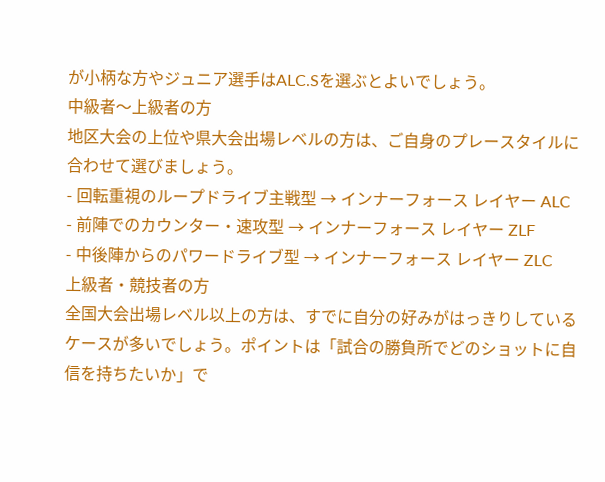が小柄な方やジュニア選手はALC.Sを選ぶとよいでしょう。
中級者〜上級者の方
地区大会の上位や県大会出場レベルの方は、ご自身のプレースタイルに合わせて選びましょう。
- 回転重視のループドライブ主戦型 → インナーフォース レイヤー ALC
- 前陣でのカウンター・速攻型 → インナーフォース レイヤー ZLF
- 中後陣からのパワードライブ型 → インナーフォース レイヤー ZLC
上級者・競技者の方
全国大会出場レベル以上の方は、すでに自分の好みがはっきりしているケースが多いでしょう。ポイントは「試合の勝負所でどのショットに自信を持ちたいか」で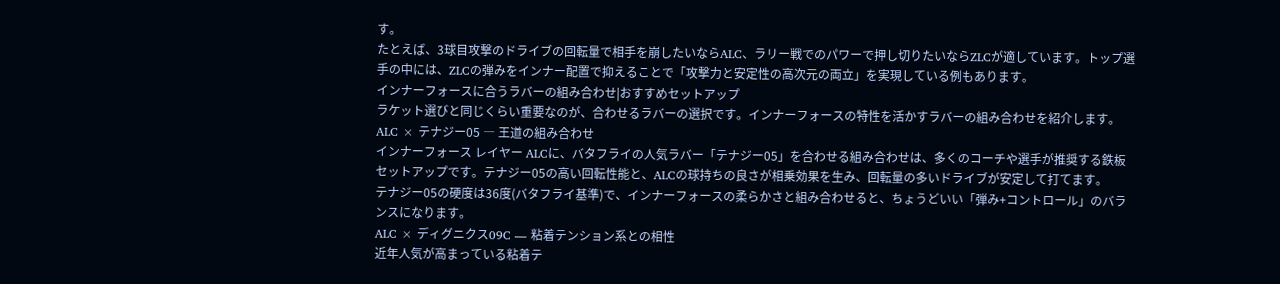す。
たとえば、3球目攻撃のドライブの回転量で相手を崩したいならALC、ラリー戦でのパワーで押し切りたいならZLCが適しています。トップ選手の中には、ZLCの弾みをインナー配置で抑えることで「攻撃力と安定性の高次元の両立」を実現している例もあります。
インナーフォースに合うラバーの組み合わせ|おすすめセットアップ
ラケット選びと同じくらい重要なのが、合わせるラバーの選択です。インナーフォースの特性を活かすラバーの組み合わせを紹介します。
ALC × テナジー05 ― 王道の組み合わせ
インナーフォース レイヤー ALCに、バタフライの人気ラバー「テナジー05」を合わせる組み合わせは、多くのコーチや選手が推奨する鉄板セットアップです。テナジー05の高い回転性能と、ALCの球持ちの良さが相乗効果を生み、回転量の多いドライブが安定して打てます。
テナジー05の硬度は36度(バタフライ基準)で、インナーフォースの柔らかさと組み合わせると、ちょうどいい「弾み+コントロール」のバランスになります。
ALC × ディグニクス09C ― 粘着テンション系との相性
近年人気が高まっている粘着テ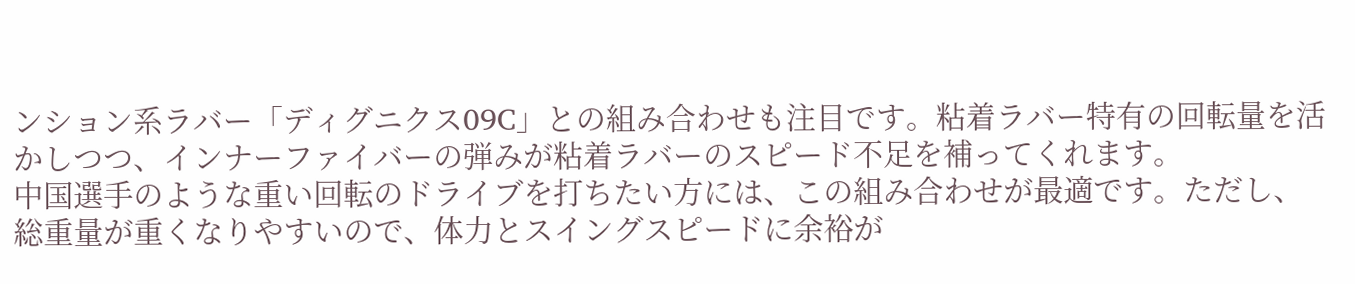ンション系ラバー「ディグニクス09C」との組み合わせも注目です。粘着ラバー特有の回転量を活かしつつ、インナーファイバーの弾みが粘着ラバーのスピード不足を補ってくれます。
中国選手のような重い回転のドライブを打ちたい方には、この組み合わせが最適です。ただし、総重量が重くなりやすいので、体力とスイングスピードに余裕が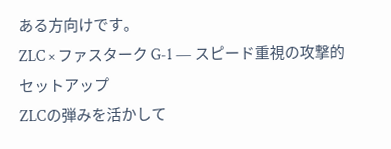ある方向けです。
ZLC × ファスターク G-1 ― スピード重視の攻撃的セットアップ
ZLCの弾みを活かして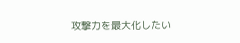攻撃力を最大化したい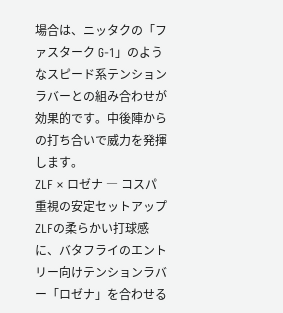場合は、ニッタクの「ファスターク G-1」のようなスピード系テンションラバーとの組み合わせが効果的です。中後陣からの打ち合いで威力を発揮します。
ZLF × ロゼナ ― コスパ重視の安定セットアップ
ZLFの柔らかい打球感に、バタフライのエントリー向けテンションラバー「ロゼナ」を合わせる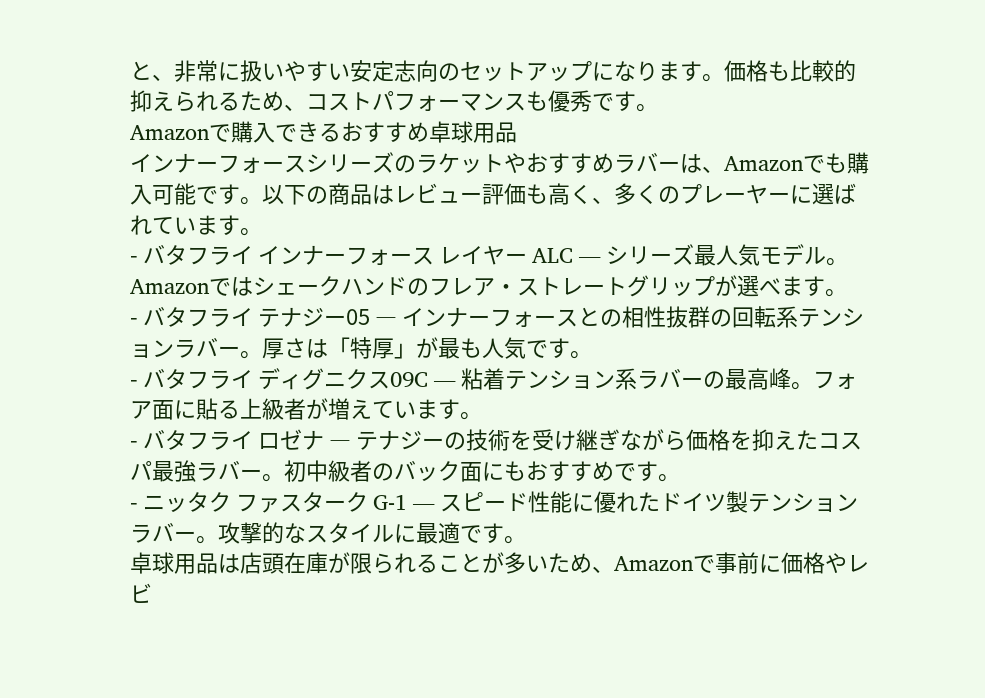と、非常に扱いやすい安定志向のセットアップになります。価格も比較的抑えられるため、コストパフォーマンスも優秀です。
Amazonで購入できるおすすめ卓球用品
インナーフォースシリーズのラケットやおすすめラバーは、Amazonでも購入可能です。以下の商品はレビュー評価も高く、多くのプレーヤーに選ばれています。
- バタフライ インナーフォース レイヤー ALC ― シリーズ最人気モデル。Amazonではシェークハンドのフレア・ストレートグリップが選べます。
- バタフライ テナジー05 ― インナーフォースとの相性抜群の回転系テンションラバー。厚さは「特厚」が最も人気です。
- バタフライ ディグニクス09C ― 粘着テンション系ラバーの最高峰。フォア面に貼る上級者が増えています。
- バタフライ ロゼナ ― テナジーの技術を受け継ぎながら価格を抑えたコスパ最強ラバー。初中級者のバック面にもおすすめです。
- ニッタク ファスターク G-1 ― スピード性能に優れたドイツ製テンションラバー。攻撃的なスタイルに最適です。
卓球用品は店頭在庫が限られることが多いため、Amazonで事前に価格やレビ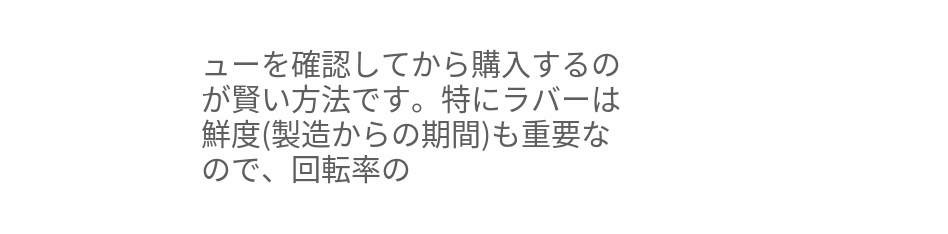ューを確認してから購入するのが賢い方法です。特にラバーは鮮度(製造からの期間)も重要なので、回転率の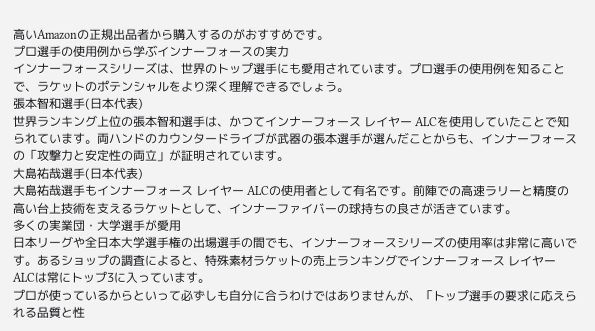高いAmazonの正規出品者から購入するのがおすすめです。
プロ選手の使用例から学ぶインナーフォースの実力
インナーフォースシリーズは、世界のトップ選手にも愛用されています。プロ選手の使用例を知ることで、ラケットのポテンシャルをより深く理解できるでしょう。
張本智和選手(日本代表)
世界ランキング上位の張本智和選手は、かつてインナーフォース レイヤー ALCを使用していたことで知られています。両ハンドのカウンタードライブが武器の張本選手が選んだことからも、インナーフォースの「攻撃力と安定性の両立」が証明されています。
大島祐哉選手(日本代表)
大島祐哉選手もインナーフォース レイヤー ALCの使用者として有名です。前陣での高速ラリーと精度の高い台上技術を支えるラケットとして、インナーファイバーの球持ちの良さが活きています。
多くの実業団・大学選手が愛用
日本リーグや全日本大学選手権の出場選手の間でも、インナーフォースシリーズの使用率は非常に高いです。あるショップの調査によると、特殊素材ラケットの売上ランキングでインナーフォース レイヤー ALCは常にトップ3に入っています。
プロが使っているからといって必ずしも自分に合うわけではありませんが、「トップ選手の要求に応えられる品質と性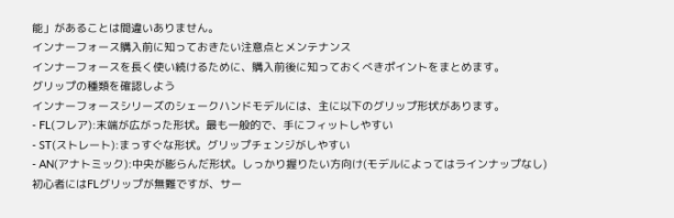能」があることは間違いありません。
インナーフォース購入前に知っておきたい注意点とメンテナンス
インナーフォースを長く使い続けるために、購入前後に知っておくべきポイントをまとめます。
グリップの種類を確認しよう
インナーフォースシリーズのシェークハンドモデルには、主に以下のグリップ形状があります。
- FL(フレア):末端が広がった形状。最も一般的で、手にフィットしやすい
- ST(ストレート):まっすぐな形状。グリップチェンジがしやすい
- AN(アナトミック):中央が膨らんだ形状。しっかり握りたい方向け(モデルによってはラインナップなし)
初心者にはFLグリップが無難ですが、サー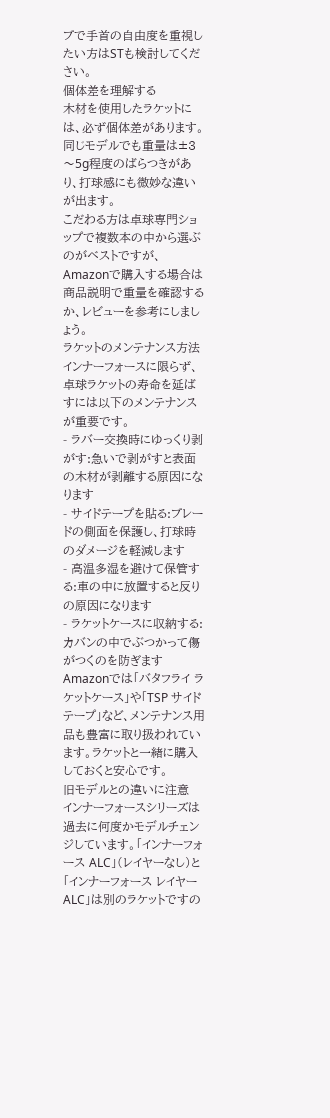ブで手首の自由度を重視したい方はSTも検討してください。
個体差を理解する
木材を使用したラケットには、必ず個体差があります。同じモデルでも重量は±3〜5g程度のばらつきがあり、打球感にも微妙な違いが出ます。
こだわる方は卓球専門ショップで複数本の中から選ぶのがベストですが、Amazonで購入する場合は商品説明で重量を確認するか、レビューを参考にしましょう。
ラケットのメンテナンス方法
インナーフォースに限らず、卓球ラケットの寿命を延ばすには以下のメンテナンスが重要です。
- ラバー交換時にゆっくり剥がす:急いで剥がすと表面の木材が剥離する原因になります
- サイドテープを貼る:ブレードの側面を保護し、打球時のダメージを軽減します
- 高温多湿を避けて保管する:車の中に放置すると反りの原因になります
- ラケットケースに収納する:カバンの中でぶつかって傷がつくのを防ぎます
Amazonでは「バタフライ ラケットケース」や「TSP サイドテープ」など、メンテナンス用品も豊富に取り扱われています。ラケットと一緒に購入しておくと安心です。
旧モデルとの違いに注意
インナーフォースシリーズは過去に何度かモデルチェンジしています。「インナーフォース ALC」(レイヤーなし)と「インナーフォース レイヤー ALC」は別のラケットですの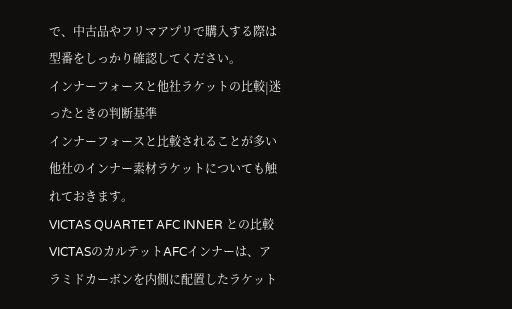で、中古品やフリマアプリで購入する際は型番をしっかり確認してください。
インナーフォースと他社ラケットの比較|迷ったときの判断基準
インナーフォースと比較されることが多い他社のインナー素材ラケットについても触れておきます。
VICTAS QUARTET AFC INNER との比較
VICTASのカルテットAFCインナーは、アラミドカーボンを内側に配置したラケット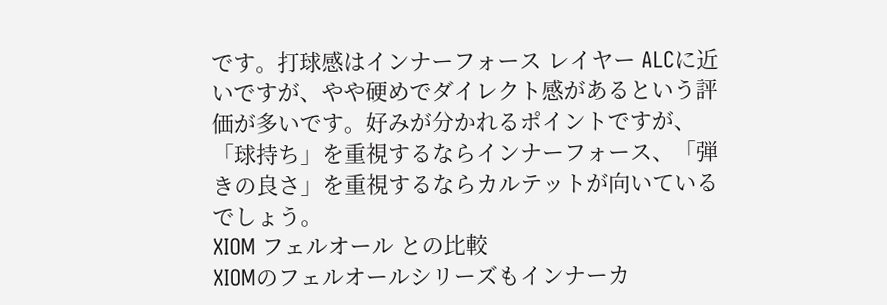です。打球感はインナーフォース レイヤー ALCに近いですが、やや硬めでダイレクト感があるという評価が多いです。好みが分かれるポイントですが、「球持ち」を重視するならインナーフォース、「弾きの良さ」を重視するならカルテットが向いているでしょう。
XIOM フェルオール との比較
XIOMのフェルオールシリーズもインナーカ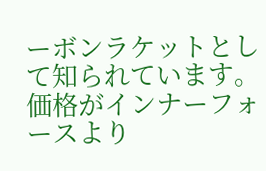ーボンラケットとして知られています。価格がインナーフォースより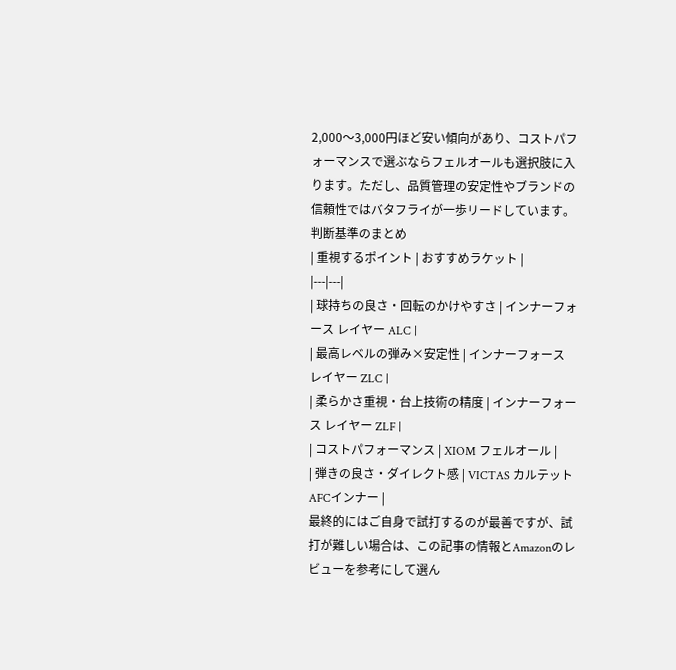2,000〜3,000円ほど安い傾向があり、コストパフォーマンスで選ぶならフェルオールも選択肢に入ります。ただし、品質管理の安定性やブランドの信頼性ではバタフライが一歩リードしています。
判断基準のまとめ
| 重視するポイント | おすすめラケット |
|---|---|
| 球持ちの良さ・回転のかけやすさ | インナーフォース レイヤー ALC |
| 最高レベルの弾み×安定性 | インナーフォース レイヤー ZLC |
| 柔らかさ重視・台上技術の精度 | インナーフォース レイヤー ZLF |
| コストパフォーマンス | XIOM フェルオール |
| 弾きの良さ・ダイレクト感 | VICTAS カルテットAFCインナー |
最終的にはご自身で試打するのが最善ですが、試打が難しい場合は、この記事の情報とAmazonのレビューを参考にして選ん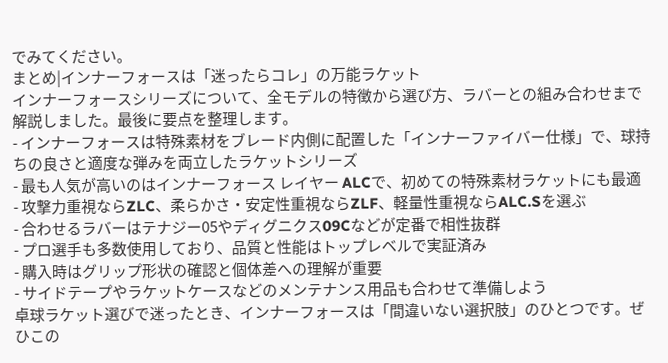でみてください。
まとめ|インナーフォースは「迷ったらコレ」の万能ラケット
インナーフォースシリーズについて、全モデルの特徴から選び方、ラバーとの組み合わせまで解説しました。最後に要点を整理します。
- インナーフォースは特殊素材をブレード内側に配置した「インナーファイバー仕様」で、球持ちの良さと適度な弾みを両立したラケットシリーズ
- 最も人気が高いのはインナーフォース レイヤー ALCで、初めての特殊素材ラケットにも最適
- 攻撃力重視ならZLC、柔らかさ・安定性重視ならZLF、軽量性重視ならALC.Sを選ぶ
- 合わせるラバーはテナジー05やディグニクス09Cなどが定番で相性抜群
- プロ選手も多数使用しており、品質と性能はトップレベルで実証済み
- 購入時はグリップ形状の確認と個体差への理解が重要
- サイドテープやラケットケースなどのメンテナンス用品も合わせて準備しよう
卓球ラケット選びで迷ったとき、インナーフォースは「間違いない選択肢」のひとつです。ぜひこの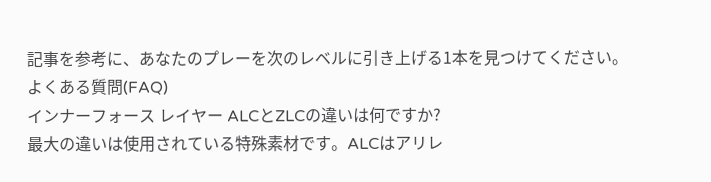記事を参考に、あなたのプレーを次のレベルに引き上げる1本を見つけてください。
よくある質問(FAQ)
インナーフォース レイヤー ALCとZLCの違いは何ですか?
最大の違いは使用されている特殊素材です。ALCはアリレ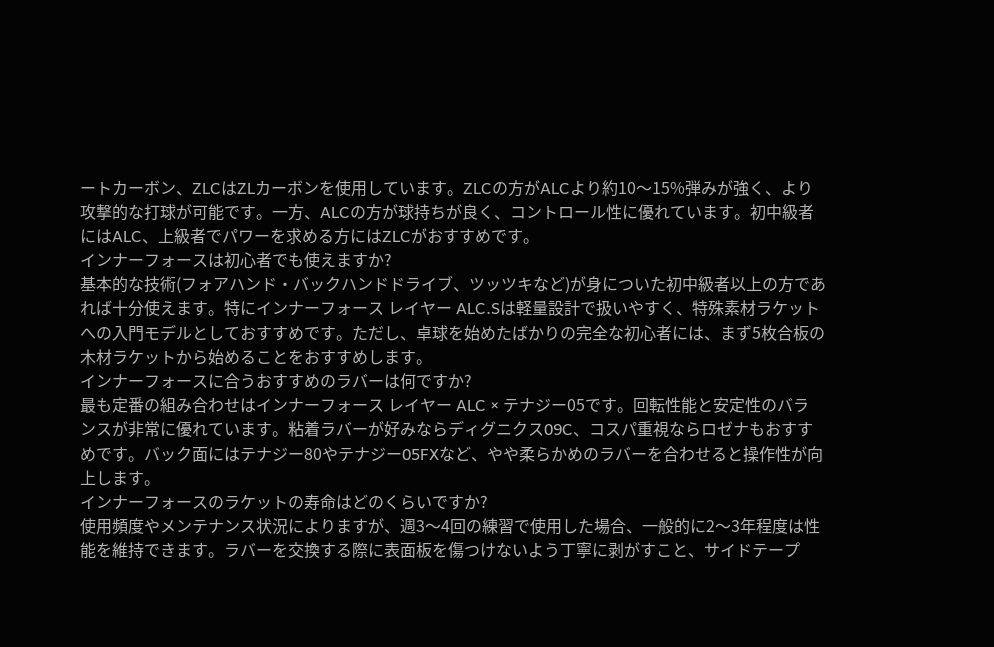ートカーボン、ZLCはZLカーボンを使用しています。ZLCの方がALCより約10〜15%弾みが強く、より攻撃的な打球が可能です。一方、ALCの方が球持ちが良く、コントロール性に優れています。初中級者にはALC、上級者でパワーを求める方にはZLCがおすすめです。
インナーフォースは初心者でも使えますか?
基本的な技術(フォアハンド・バックハンドドライブ、ツッツキなど)が身についた初中級者以上の方であれば十分使えます。特にインナーフォース レイヤー ALC.Sは軽量設計で扱いやすく、特殊素材ラケットへの入門モデルとしておすすめです。ただし、卓球を始めたばかりの完全な初心者には、まず5枚合板の木材ラケットから始めることをおすすめします。
インナーフォースに合うおすすめのラバーは何ですか?
最も定番の組み合わせはインナーフォース レイヤー ALC × テナジー05です。回転性能と安定性のバランスが非常に優れています。粘着ラバーが好みならディグニクス09C、コスパ重視ならロゼナもおすすめです。バック面にはテナジー80やテナジー05FXなど、やや柔らかめのラバーを合わせると操作性が向上します。
インナーフォースのラケットの寿命はどのくらいですか?
使用頻度やメンテナンス状況によりますが、週3〜4回の練習で使用した場合、一般的に2〜3年程度は性能を維持できます。ラバーを交換する際に表面板を傷つけないよう丁寧に剥がすこと、サイドテープ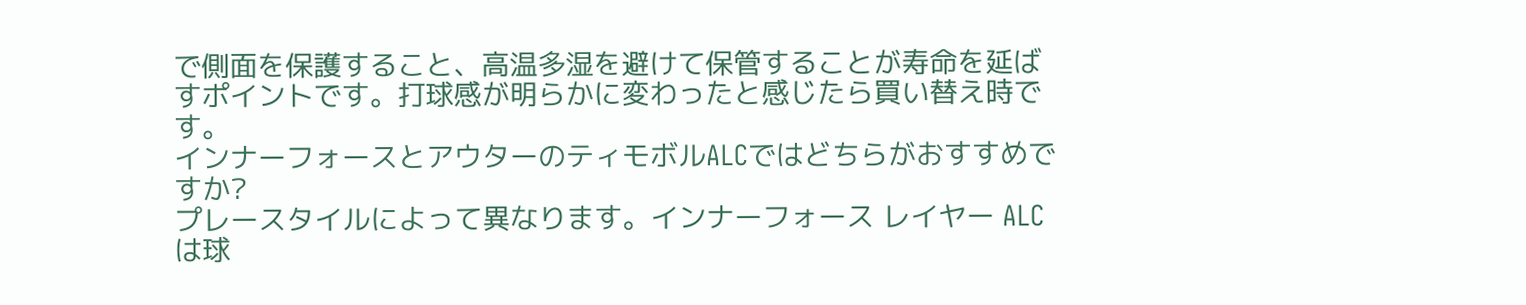で側面を保護すること、高温多湿を避けて保管することが寿命を延ばすポイントです。打球感が明らかに変わったと感じたら買い替え時です。
インナーフォースとアウターのティモボルALCではどちらがおすすめですか?
プレースタイルによって異なります。インナーフォース レイヤー ALCは球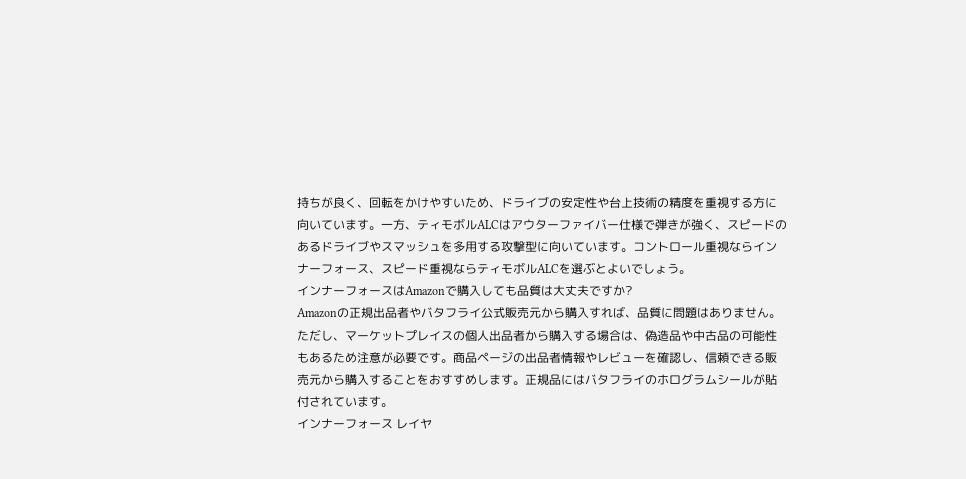持ちが良く、回転をかけやすいため、ドライブの安定性や台上技術の精度を重視する方に向いています。一方、ティモボルALCはアウターファイバー仕様で弾きが強く、スピードのあるドライブやスマッシュを多用する攻撃型に向いています。コントロール重視ならインナーフォース、スピード重視ならティモボルALCを選ぶとよいでしょう。
インナーフォースはAmazonで購入しても品質は大丈夫ですか?
Amazonの正規出品者やバタフライ公式販売元から購入すれば、品質に問題はありません。ただし、マーケットプレイスの個人出品者から購入する場合は、偽造品や中古品の可能性もあるため注意が必要です。商品ページの出品者情報やレビューを確認し、信頼できる販売元から購入することをおすすめします。正規品にはバタフライのホログラムシールが貼付されています。
インナーフォース レイヤ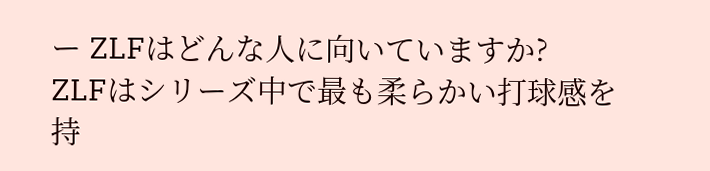ー ZLFはどんな人に向いていますか?
ZLFはシリーズ中で最も柔らかい打球感を持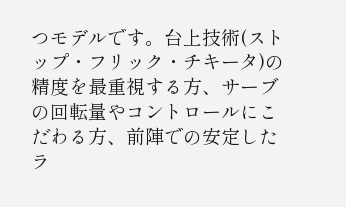つモデルです。台上技術(ストップ・フリック・チキータ)の精度を最重視する方、サーブの回転量やコントロールにこだわる方、前陣での安定したラ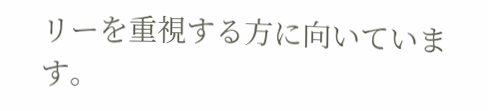リーを重視する方に向いています。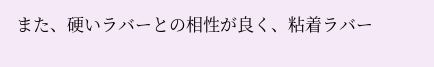また、硬いラバーとの相性が良く、粘着ラバー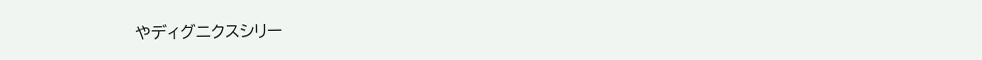やディグニクスシリー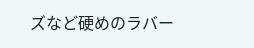ズなど硬めのラバー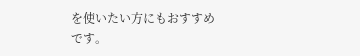を使いたい方にもおすすめです。